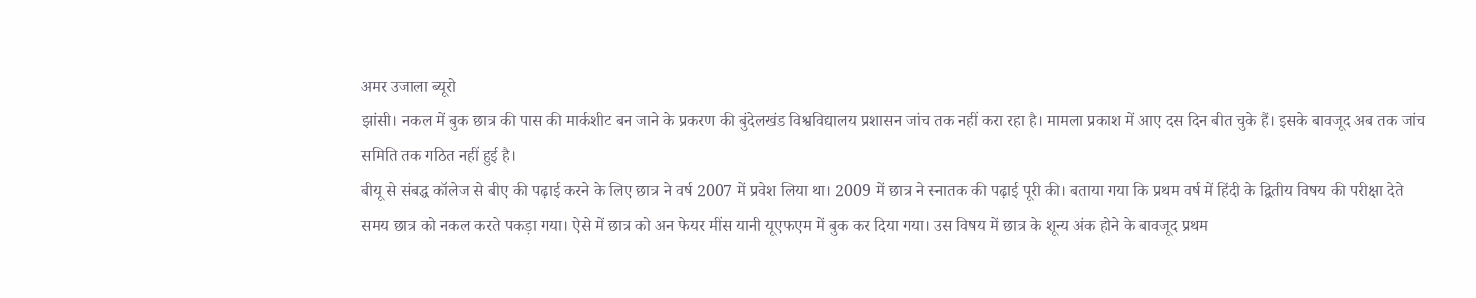अमर उजाला ब्यूरो
झांसी। नकल में बुक छात्र की पास की मार्कशीट बन जाने के प्रकरण की बुंदेलखंड विश्वविद्यालय प्रशासन जांच तक नहीं करा रहा है। मामला प्रकाश में आए दस दिन बीत चुके हैं। इसके बावजूद अब तक जांच समिति तक गठित नहीं हुई है।
बीयू से संबद्ध कॉलेज से बीए की पढ़ाई करने के लिए छात्र ने वर्ष 2007 में प्रवेश लिया था। 2009 में छात्र ने स्नातक की पढ़ाई पूरी की। बताया गया कि प्रथम वर्ष में हिंदी के द्वितीय विषय की परीक्षा देते समय छात्र को नकल करते पकड़ा गया। ऐसे में छात्र को अन फेयर मींस यानी यूएफएम में बुक कर दिया गया। उस विषय में छात्र के शून्य अंक होने के बावजूद प्रथम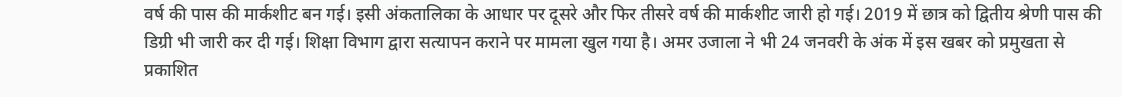वर्ष की पास की मार्कशीट बन गई। इसी अंकतालिका के आधार पर दूसरे और फिर तीसरे वर्ष की मार्कशीट जारी हो गई। 2019 में छात्र को द्वितीय श्रेणी पास की डिग्री भी जारी कर दी गई। शिक्षा विभाग द्वारा सत्यापन कराने पर मामला खुल गया है। अमर उजाला ने भी 24 जनवरी के अंक में इस खबर को प्रमुखता से प्रकाशित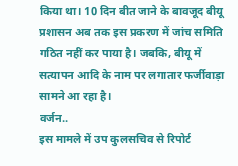किया था। 10 दिन बीत जाने के बावजूद बीयू प्रशासन अब तक इस प्रकरण में जांच समिति गठित नहीं कर पाया है। जबकि, बीयू में सत्यापन आदि के नाम पर लगातार फर्जीवाड़ा सामने आ रहा है।
वर्जन..
इस मामले में उप कुलसचिव से रिपोर्ट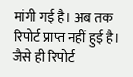मांगी गई है। अब तक रिपोर्ट प्राप्त नहीं हुई है। जैसे ही रिपोर्ट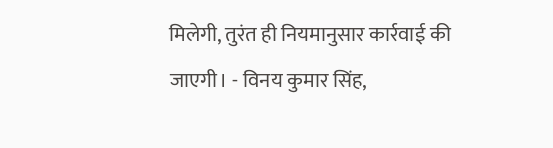मिलेगी, तुरंत ही नियमानुसार कार्रवाई की जाएगी। - विनय कुमार सिंह,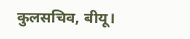कुलसचिव, बीयू।